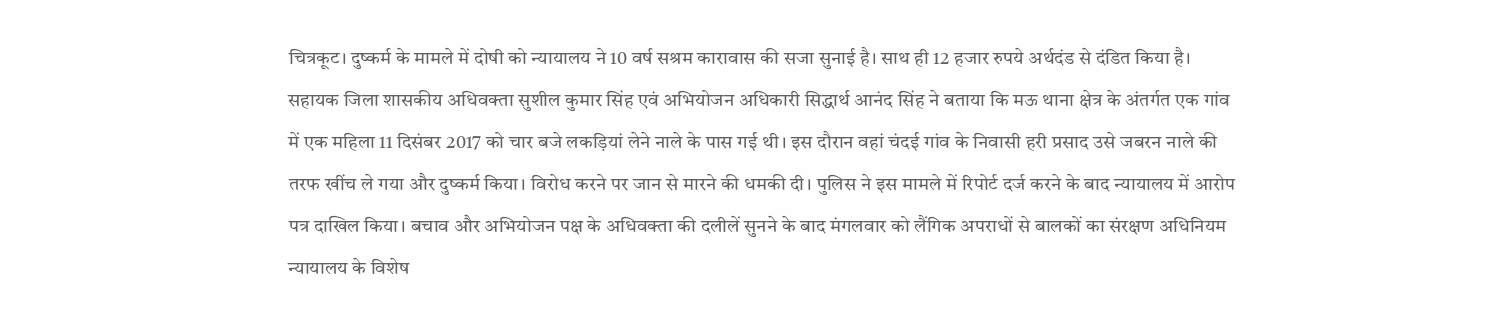चित्रकूट। दुष्कर्म के मामले में दोषी को न्यायालय ने 10 वर्ष सश्रम कारावास की सजा सुनाई है। साथ ही 12 हजार रुपये अर्थदंड से दंडित किया है।
सहायक जिला शासकीय अधिवक्ता सुशील कुमार सिंह एवं अभियोजन अधिकारी सिद्धार्थ आनंद सिंह ने बताया कि मऊ थाना क्षेत्र के अंतर्गत एक गांव में एक महिला 11 दिसंबर 2017 को चार बजे लकड़ियां लेने नाले के पास गई थी। इस दौरान वहां चंदई गांव के निवासी हरी प्रसाद उसे जबरन नाले की तरफ खींच ले गया और दुष्कर्म किया। विरोध करने पर जान से मारने की धमकी दी। पुलिस ने इस मामले में रिपोर्ट दर्ज करने के बाद न्यायालय में आरोप पत्र दाखिल किया। बचाव और अभियोजन पक्ष के अधिवक्ता की दलीलें सुनने के बाद मंगलवार को लैंगिक अपराधों से बालकों का संरक्षण अधिनियम न्यायालय के विशेष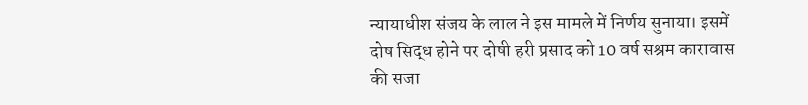न्यायाधीश संजय के लाल ने इस मामले में निर्णय सुनाया। इसमें दोष सिद्ध होने पर दोषी हरी प्रसाद को 10 वर्ष सश्रम कारावास की सजा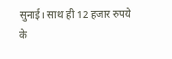सुनाई। साथ ही 12 हजार रुपये के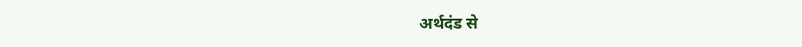अर्थदंड से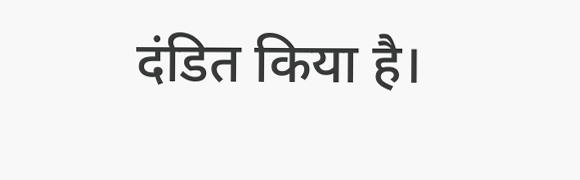दंडित किया है।